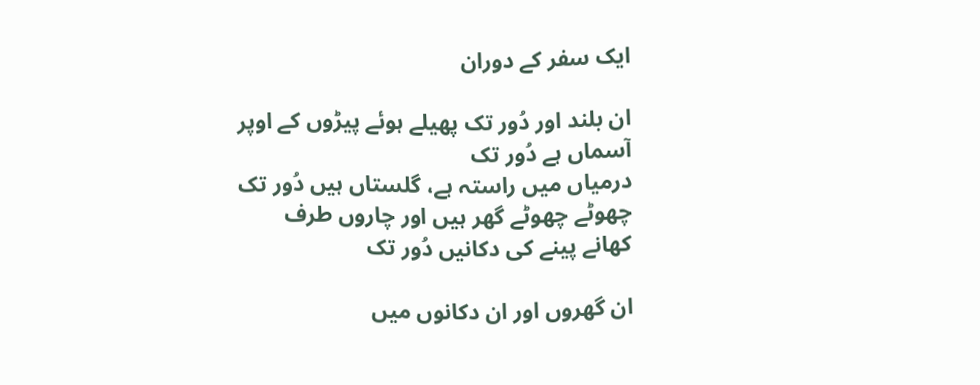ایک سفر کے دوران

ان بلند اور دُور تک پھیلے ہوئے پیڑوں کے اوپر
آسماں ہے دُور تک
درمیاں میں راستہ ہے، گلستاں ہیں دُور تک
چھوٹے چھوٹے گھر ہیں اور چاروں طرف
کھانے پینے کی دکانیں دُور تک

ان گھروں اور ان دکانوں میں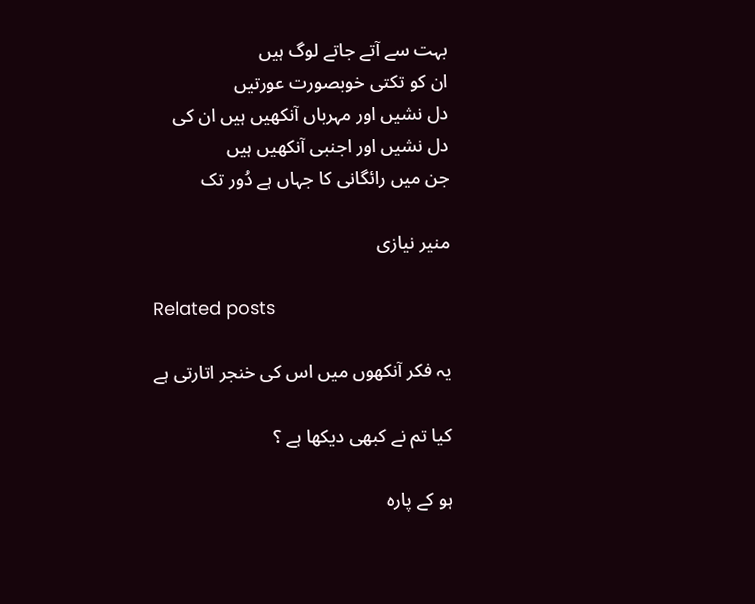بہت سے آتے جاتے لوگ ہیں
ان کو تکتی خوبصورت عورتیں
دل نشیں اور مہرباں آنکھیں ہیں ان کی
دل نشیں اور اجنبی آنکھیں ہیں
جن میں رائگانی کا جہاں ہے دُور تک

منیر نیازی

Related posts

یہ فکر آنکھوں میں اس کی خنجر اتارتی ہے

کیا تم نے کبھی دیکھا ہے ؟

ہو کے پارہ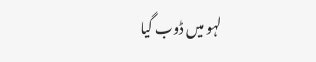لہو میں ڈوب گیا